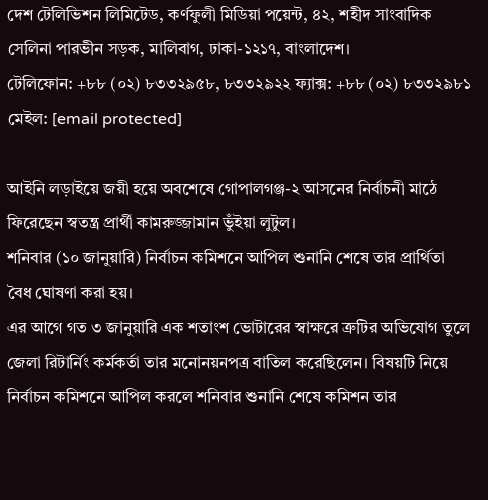দেশ টেলিভিশন লিমিটেড, কর্ণফুলী মিডিয়া পয়েন্ট, ৪২, শহীদ সাংবাদিক সেলিনা পারভীন সড়ক, মালিবাগ, ঢাকা-১২১৭, বাংলাদেশ।
টেলিফোন: +৮৮ (০২) ৮৩৩২৯৫৮, ৮৩৩২৯২২ ফ্যাক্স: +৮৮ (০২) ৮৩৩২৯৮১ মেইল: [email protected]

আইনি লড়াইয়ে জয়ী হয়ে অবশেষে গোপালগঞ্জ-২ আসনের নির্বাচনী মাঠে ফিরেছেন স্বতন্ত্র প্রার্থী কামরুজ্জামান ভুঁইয়া লুটুল।
শনিবার (১০ জানুয়ারি) নির্বাচন কমিশনে আপিল শুনানি শেষে তার প্রার্থিতা বৈধ ঘোষণা করা হয়।
এর আগে গত ৩ জানুয়ারি এক শতাংশ ভোটারের স্বাক্ষরে ত্রুটির অভিযোগ তুলে জেলা রিটার্নিং কর্মকর্তা তার মনোনয়নপত্র বাতিল করেছিলেন। বিষয়টি নিয়ে নির্বাচন কমিশনে আপিল করলে শনিবার শুনানি শেষে কমিশন তার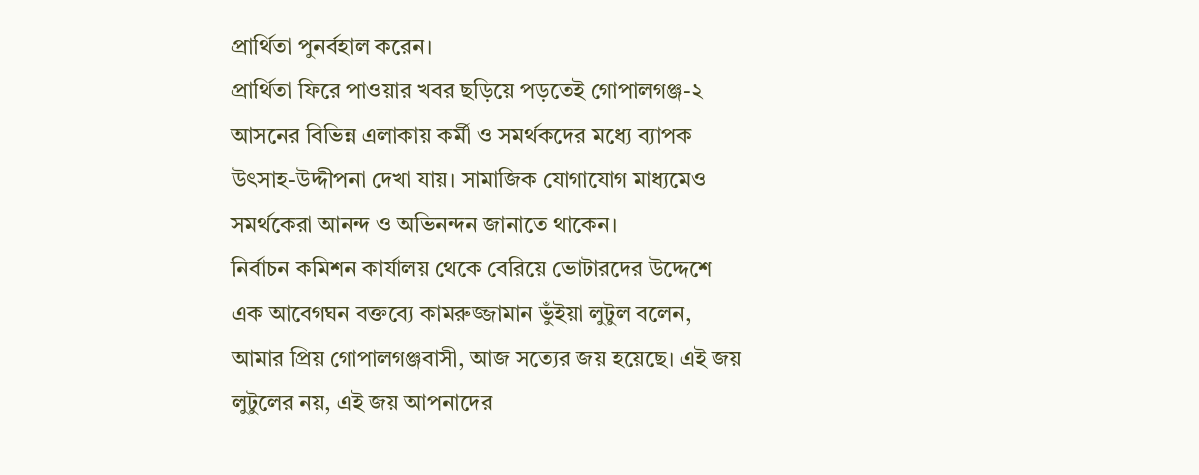প্রার্থিতা পুনর্বহাল করেন।
প্রার্থিতা ফিরে পাওয়ার খবর ছড়িয়ে পড়তেই গোপালগঞ্জ-২ আসনের বিভিন্ন এলাকায় কর্মী ও সমর্থকদের মধ্যে ব্যাপক উৎসাহ-উদ্দীপনা দেখা যায়। সামাজিক যোগাযোগ মাধ্যমেও সমর্থকেরা আনন্দ ও অভিনন্দন জানাতে থাকেন।
নির্বাচন কমিশন কার্যালয় থেকে বেরিয়ে ভোটারদের উদ্দেশে এক আবেগঘন বক্তব্যে কামরুজ্জামান ভুঁইয়া লুটুল বলেন, আমার প্রিয় গোপালগঞ্জবাসী, আজ সত্যের জয় হয়েছে। এই জয় লুটুলের নয়, এই জয় আপনাদের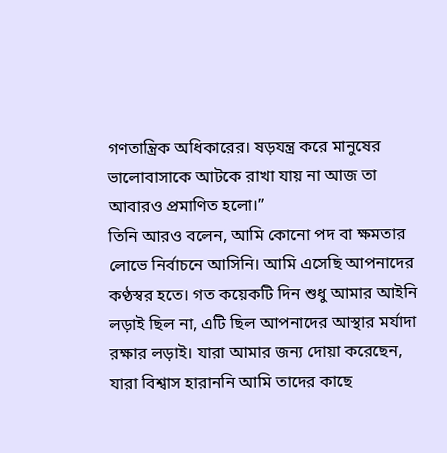গণতান্ত্রিক অধিকারের। ষড়যন্ত্র করে মানুষের ভালোবাসাকে আটকে রাখা যায় না আজ তা আবারও প্রমাণিত হলো।”
তিনি আরও বলেন, আমি কোনো পদ বা ক্ষমতার লোভে নির্বাচনে আসিনি। আমি এসেছি আপনাদের কণ্ঠস্বর হতে। গত কয়েকটি দিন শুধু আমার আইনি লড়াই ছিল না, এটি ছিল আপনাদের আস্থার মর্যাদা রক্ষার লড়াই। যারা আমার জন্য দোয়া করেছেন, যারা বিশ্বাস হারাননি আমি তাদের কাছে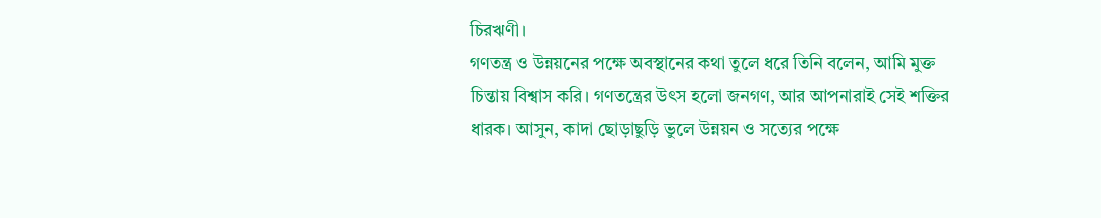চিরঋণী।
গণতন্ত্র ও উন্নয়নের পক্ষে অবস্থানের কথা তুলে ধরে তিনি বলেন, আমি মুক্ত চিন্তায় বিশ্বাস করি। গণতন্ত্রের উৎস হলো জনগণ, আর আপনারাই সেই শক্তির ধারক। আসুন, কাদা ছোড়াছুড়ি ভুলে উন্নয়ন ও সত্যের পক্ষে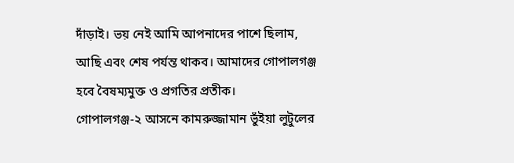দাঁড়াই। ভয় নেই আমি আপনাদের পাশে ছিলাম, আছি এবং শেষ পর্যন্ত থাকব। আমাদের গোপালগঞ্জ হবে বৈষম্যমুক্ত ও প্রগতির প্রতীক।
গোপালগঞ্জ-২ আসনে কামরুজ্জামান ভুঁইয়া লুটুলের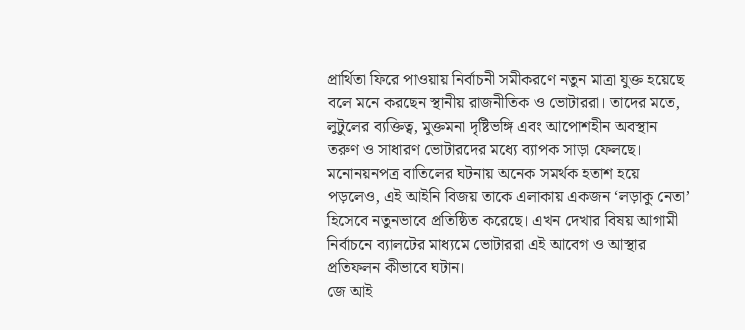প্রার্থিতা ফিরে পাওয়ায় নির্বাচনী সমীকরণে নতুন মাত্রা যুক্ত হয়েছে বলে মনে করছেন স্থানীয় রাজনীতিক ও ভোটাররা। তাদের মতে, লুটুলের ব্যক্তিত্ব, মুক্তমনা দৃষ্টিভঙ্গি এবং আপোশহীন অবস্থান তরুণ ও সাধারণ ভোটারদের মধ্যে ব্যাপক সাড়া ফেলছে।
মনোনয়নপত্র বাতিলের ঘটনায় অনেক সমর্থক হতাশ হয়ে পড়লেও, এই আইনি বিজয় তাকে এলাকায় একজন ‘লড়াকু নেতা’ হিসেবে নতুনভাবে প্রতিষ্ঠিত করেছে। এখন দেখার বিষয় আগামী নির্বাচনে ব্যালটের মাধ্যমে ভোটাররা এই আবেগ ও আস্থার প্রতিফলন কীভাবে ঘটান।
জে আই